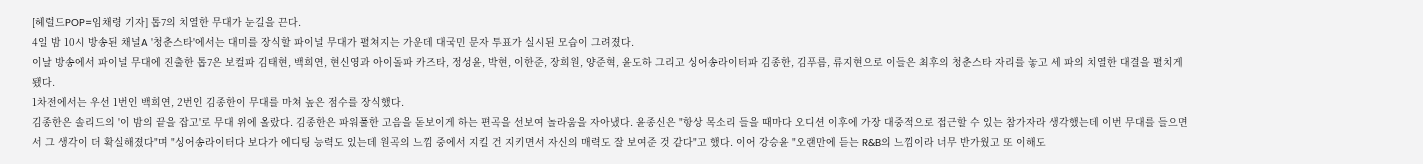[헤럴드POP=임채령 기자] 톱7의 치열한 무대가 눈길을 끈다.
4일 밤 10시 방송된 채널A '청춘스타'에서는 대미를 장식할 파이널 무대가 펼쳐지는 가운데 대국민 문자 투표가 실시된 모습이 그려졌다.
이날 방송에서 파이널 무대에 진출한 톱7은 보컬파 김태현, 백희연, 현신영과 아이돌파 카즈타, 정성윤, 박현, 이한준, 장희원, 양준혁, 윤도하 그리고 싱어송라이터파 김종한, 김푸름, 류지현으로 이들은 최후의 청춘스타 자리를 놓고 세 파의 치열한 대결을 펼치게 됐다.
1차전에서는 우선 1번인 백희연, 2번인 김종한이 무대를 마쳐 높은 점수를 장식했다.
김종한은 솔리드의 '이 밤의 끝을 잡고'로 무대 위에 올랐다. 김종한은 파워풀한 고음을 돋보이게 하는 편곡을 선보여 놀라움을 자아냈다. 윤종신은 "항상 목소리 들을 때마다 오디션 이후에 가장 대중적으로 접근할 수 있는 참가자라 생각했는데 이번 무대를 들으면서 그 생각이 더 확실해졌다"며 "싱어송라이터다 보다가 에디팅 능력도 있는데 원곡의 느낌 중에서 지킬 건 지키면서 자신의 매력도 잘 보여준 것 같다"고 했다. 이어 강승윤 "오랜만에 듣는 R&B의 느낌이라 너무 반가웠고 또 이해도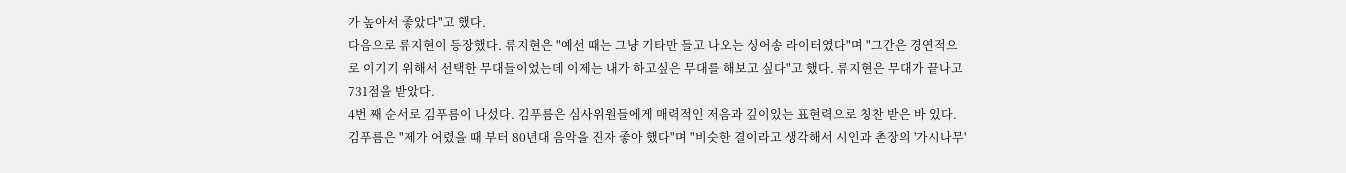가 높아서 좋았다"고 했다.
다음으로 류지현이 등장했다. 류지현은 "예선 때는 그냥 기타만 들고 나오는 싱어송 라이터였다"며 "그간은 경연적으로 이기기 위해서 선택한 무대들이었는데 이제는 내가 하고싶은 무대를 해보고 싶다"고 했다. 류지현은 무대가 끝나고 731점을 받았다.
4번 째 순서로 김푸름이 나섰다. 김푸름은 심사위원들에게 매력적인 저음과 깊이있는 표현력으로 칭찬 받은 바 있다. 김푸름은 "제가 어렸을 때 부터 80년대 음악을 진자 좋아 했다"며 "비슷한 결이라고 생각해서 시인과 촌장의 '가시나무'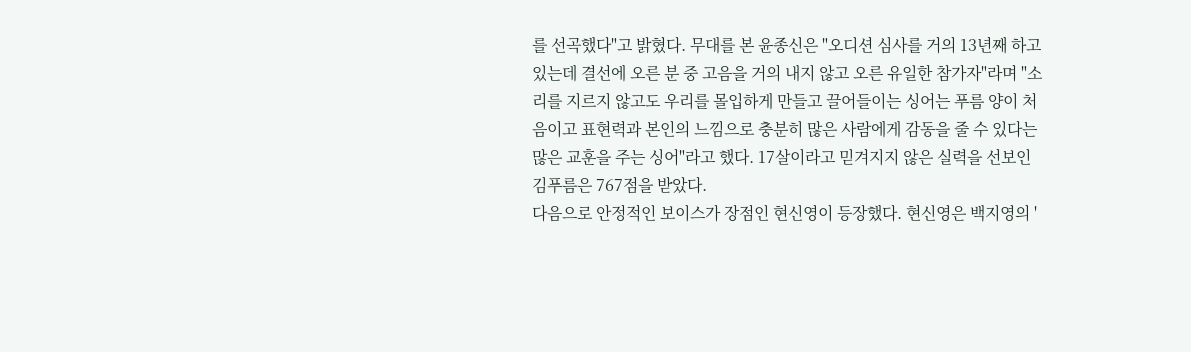를 선곡했다"고 밝혔다. 무대를 본 윤종신은 "오디션 심사를 거의 13년째 하고 있는데 결선에 오른 분 중 고음을 거의 내지 않고 오른 유일한 참가자"라며 "소리를 지르지 않고도 우리를 몰입하게 만들고 끌어들이는 싱어는 푸름 양이 처음이고 표현력과 본인의 느낌으로 충분히 많은 사람에게 감동을 줄 수 있다는 많은 교훈을 주는 싱어"라고 했다. 17살이라고 믿겨지지 않은 실력을 선보인 김푸름은 767점을 받았다.
다음으로 안정적인 보이스가 장점인 현신영이 등장했다. 현신영은 백지영의 '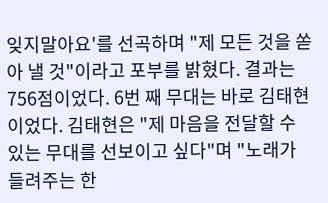잊지말아요'를 선곡하며 "제 모든 것을 쏟아 낼 것"이라고 포부를 밝혔다. 결과는 756점이었다. 6번 째 무대는 바로 김태현이었다. 김태현은 "제 마음을 전달할 수 있는 무대를 선보이고 싶다"며 "노래가 들려주는 한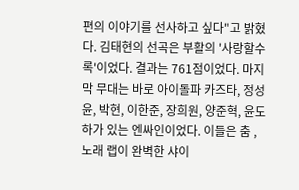편의 이야기를 선사하고 싶다"고 밝혔다. 김태현의 선곡은 부활의 '사랑할수록'이었다. 결과는 761점이었다. 마지막 무대는 바로 아이돌파 카즈타, 정성윤, 박현, 이한준, 장희원, 양준혁, 윤도하가 있는 엔싸인이었다. 이들은 춤 , 노래 랩이 완벽한 샤이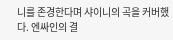니를 존경한다며 샤이니의 곡을 커버했다. 엔싸인의 결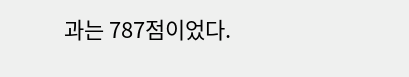과는 787점이었다.